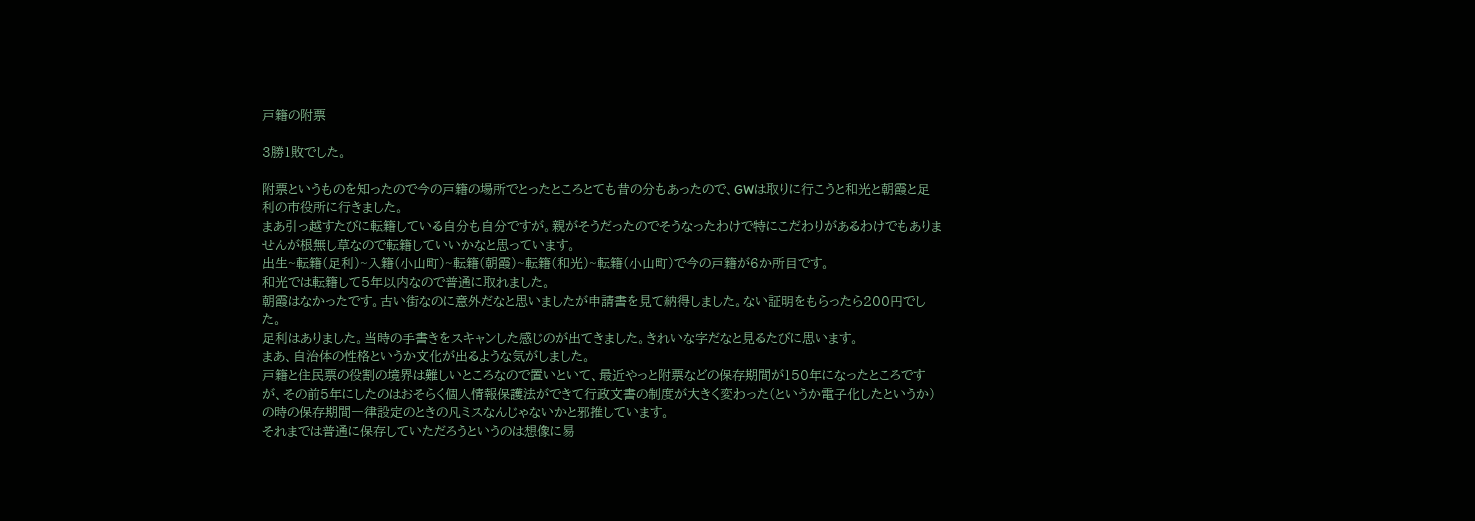戸籍の附票

3勝1敗でした。

附票というものを知ったので今の戸籍の場所でとったところとても昔の分もあったので、GWは取りに行こうと和光と朝霞と足利の市役所に行きました。
まあ引っ越すたびに転籍している自分も自分ですが。親がそうだったのでそうなったわけで特にこだわりがあるわけでもありませんが根無し草なので転籍していいかなと思っています。
出生~転籍(足利)~入籍(小山町)~転籍(朝霞)~転籍(和光)~転籍(小山町)で今の戸籍が6か所目です。
和光では転籍して5年以内なので普通に取れました。
朝霞はなかったです。古い街なのに意外だなと思いましたが申請書を見て納得しました。ない証明をもらったら200円でした。
足利はありました。当時の手書きをスキャンした感じのが出てきました。きれいな字だなと見るたびに思います。
まあ、自治体の性格というか文化が出るような気がしました。
戸籍と住民票の役割の境界は難しいところなので置いといて、最近やっと附票などの保存期間が150年になったところですが、その前5年にしたのはおそらく個人情報保護法ができて行政文書の制度が大きく変わった(というか電子化したというか)の時の保存期間一律設定のときの凡ミスなんじゃないかと邪推しています。
それまでは普通に保存していただろうというのは想像に易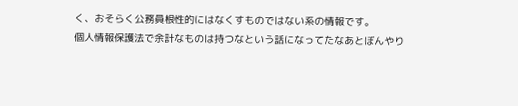く、おそらく公務員根性的にはなくすものではない系の情報です。
個人情報保護法で余計なものは持つなという話になってたなあとぼんやり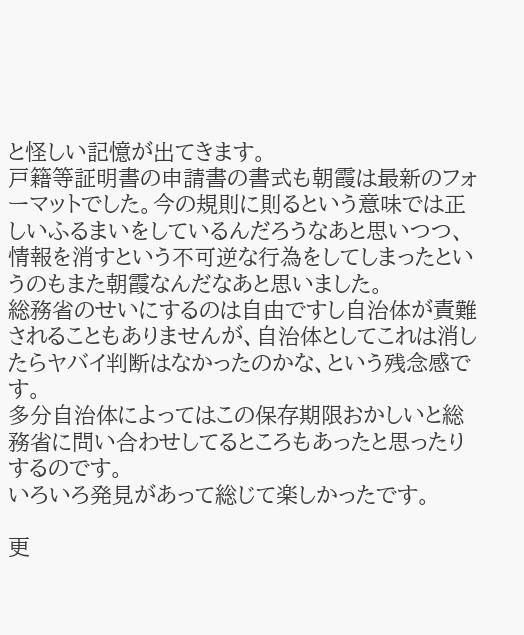と怪しい記憶が出てきます。
戸籍等証明書の申請書の書式も朝霞は最新のフォーマットでした。今の規則に則るという意味では正しいふるまいをしているんだろうなあと思いつつ、情報を消すという不可逆な行為をしてしまったというのもまた朝霞なんだなあと思いました。
総務省のせいにするのは自由ですし自治体が責難されることもありませんが、自治体としてこれは消したらヤバイ判断はなかったのかな、という残念感です。
多分自治体によってはこの保存期限おかしいと総務省に問い合わせしてるところもあったと思ったりするのです。
いろいろ発見があって総じて楽しかったです。

更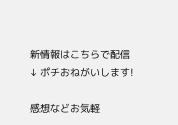新情報はこちらで配信
↓ ポチおねがいします!

感想などお気軽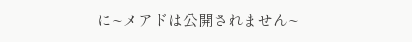に~メアドは公開されません~